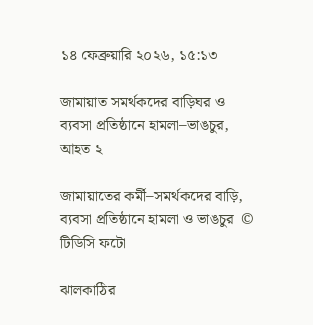১৪ ফেব্রুয়ারি ২০২৬, ১৫:১৩

জামায়াত সমর্থকদের বাড়িঘর ও ব্যবসা প্রতিষ্ঠানে হামলা–ভাঙচুর, আহত ২

জামায়াতের কর্মী–সমর্থকদের বাড়ি, ব্যবসা প্রতিষ্ঠানে হামলা ও ভাঙচুর  © টিডিসি ফটো

ঝালকাঠির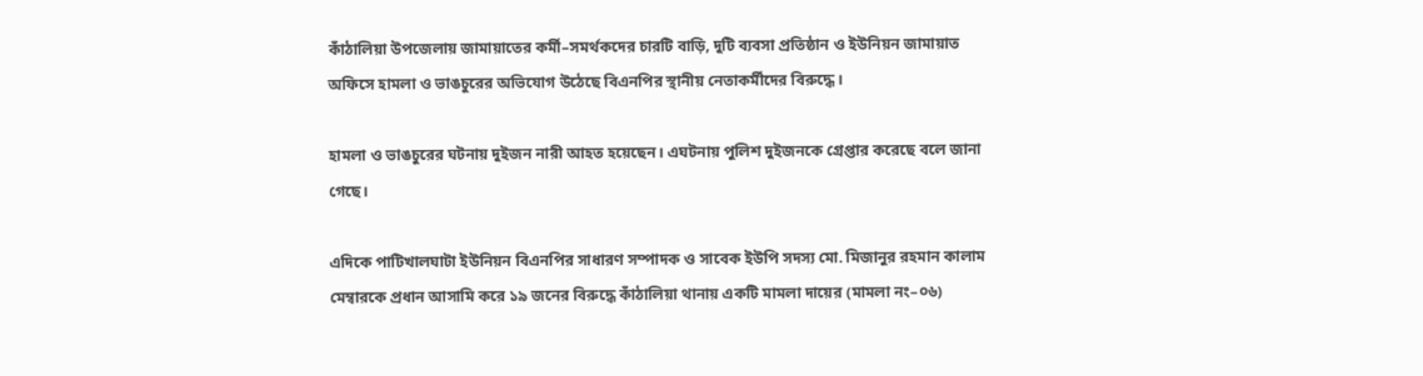কাঁঠালিয়া উপজেলায় জামায়াতের কর্মী–সমর্থকদের চারটি বাড়ি, দুটি ব্যবসা প্রতিষ্ঠান ও ইউনিয়ন জামায়াত অফিসে হামলা ও ভাঙচুরের অভিযোগ উঠেছে বিএনপির স্থানীয় নেতাকর্মীদের বিরুদ্ধে।

হামলা ও ভাঙচুরের ঘটনায় দুইজন নারী আহত হয়েছেন। এঘটনায় পুলিশ দুইজনকে গ্রেপ্তার করেছে বলে জানা গেছে।

এদিকে পাটিখালঘাটা ইউনিয়ন বিএনপির সাধারণ সম্পাদক ও সাবেক ইউপি সদস্য মো. মিজানুর রহমান কালাম মেম্বারকে প্রধান আসামি করে ১৯ জনের বিরুদ্ধে কাঁঠালিয়া থানায় একটি মামলা দায়ের (মামলা নং–০৬)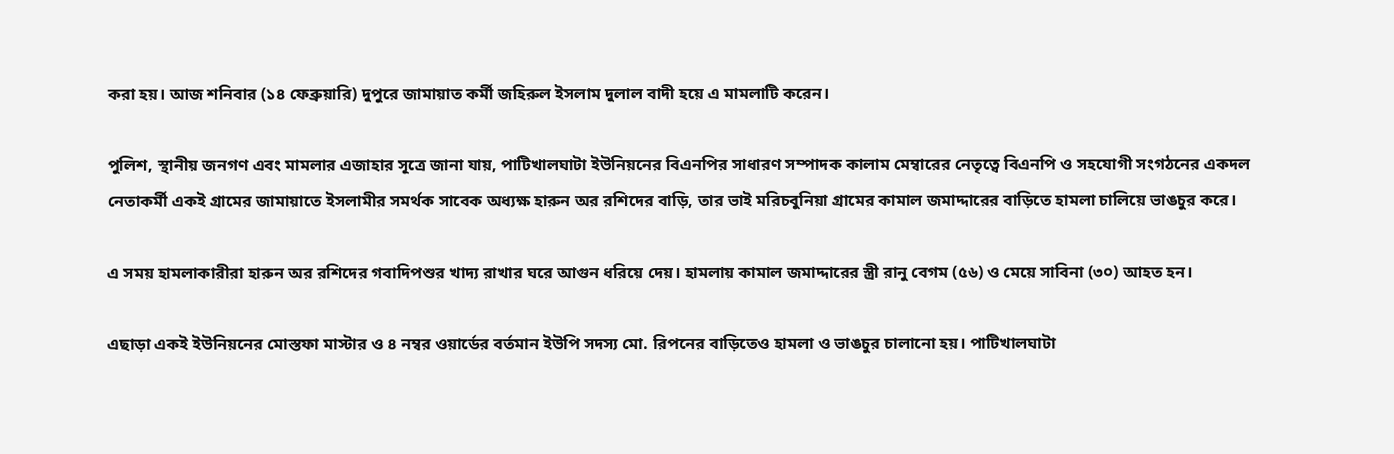করা হয়। আজ শনিবার (১৪ ফেব্রুয়ারি) দুপুরে জামায়াত কর্মী জহিরুল ইসলাম দুলাল বাদী হয়ে এ মামলাটি করেন।

পুলিশ, স্থানীয় জনগণ এবং মামলার এজাহার সূত্রে জানা যায়, পাটিখালঘাটা ইউনিয়নের বিএনপির সাধারণ সম্পাদক কালাম মেম্বারের নেতৃত্বে বিএনপি ও সহযোগী সংগঠনের একদল নেতাকর্মী একই গ্রামের জামায়াতে ইসলামীর সমর্থক সাবেক অধ্যক্ষ হারুন অর রশিদের বাড়ি, তার ভাই মরিচবুনিয়া গ্রামের কামাল জমাদ্দারের বাড়িতে হামলা চালিয়ে ভাঙচুর করে।

এ সময় হামলাকারীরা হারুন অর রশিদের গবাদিপশুর খাদ্য রাখার ঘরে আগুন ধরিয়ে দেয়। হামলায় কামাল জমাদ্দারের স্ত্রী রানু বেগম (৫৬) ও মেয়ে সাবিনা (৩০) আহত হন।

এছাড়া একই ইউনিয়নের মোস্তফা মাস্টার ও ৪ নম্বর ওয়ার্ডের বর্তমান ইউপি সদস্য মো. রিপনের বাড়িতেও হামলা ও ভাঙচুর চালানো হয়। পাটিখালঘাটা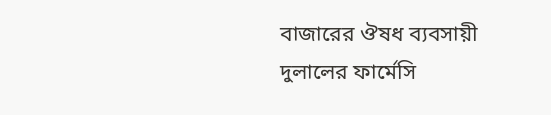বাজারের ঔষধ ব্যবসায়ী দুলালের ফার্মেসি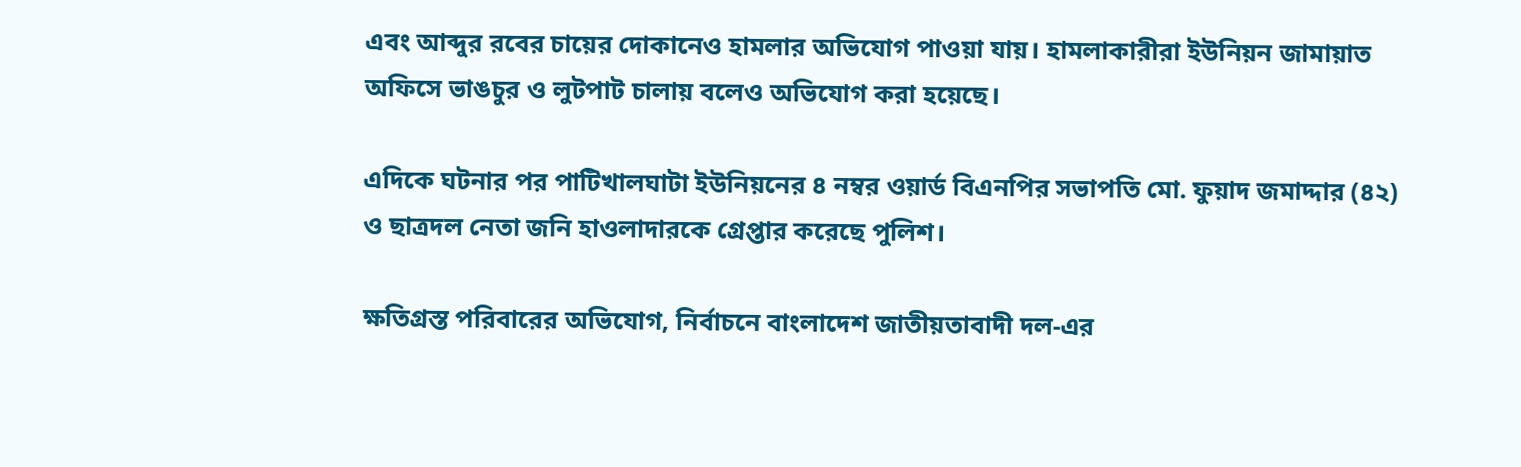এবং আব্দুর রবের চায়ের দোকানেও হামলার অভিযোগ পাওয়া যায়। হামলাকারীরা ইউনিয়ন জামায়াত অফিসে ভাঙচুর ও লুটপাট চালায় বলেও অভিযোগ করা হয়েছে।

এদিকে ঘটনার পর পাটিখালঘাটা ইউনিয়নের ৪ নম্বর ওয়ার্ড বিএনপির সভাপতি মো. ফুয়াদ জমাদ্দার (৪২) ও ছাত্রদল নেতা জনি হাওলাদারকে গ্রেপ্তার করেছে পুলিশ।

ক্ষতিগ্রস্ত পরিবারের অভিযোগ, নির্বাচনে বাংলাদেশ জাতীয়তাবাদী দল-এর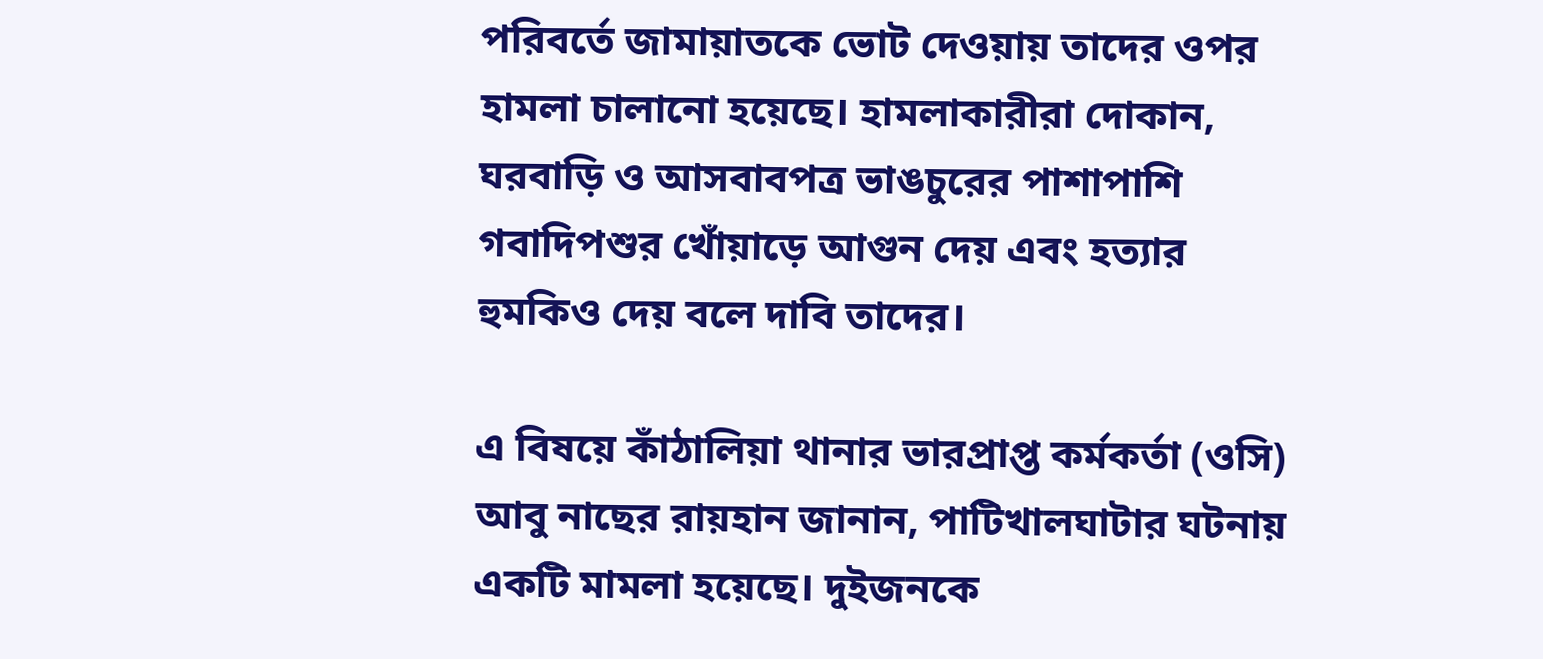পরিবর্তে জামায়াতকে ভোট দেওয়ায় তাদের ওপর হামলা চালানো হয়েছে। হামলাকারীরা দোকান, ঘরবাড়ি ও আসবাবপত্র ভাঙচুরের পাশাপাশি গবাদিপশুর খোঁয়াড়ে আগুন দেয় এবং হত্যার হুমকিও দেয় বলে দাবি তাদের।

এ বিষয়ে কাঁঠালিয়া থানার ভারপ্রাপ্ত কর্মকর্তা (ওসি) আবু নাছের রায়হান জানান, পাটিখালঘাটার ঘটনায় একটি মামলা হয়েছে। দুইজনকে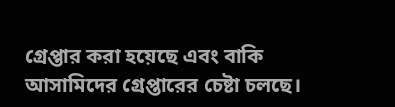গ্রেপ্তার করা হয়েছে এবং বাকি আসামিদের গ্রেপ্তারের চেষ্টা চলছে।